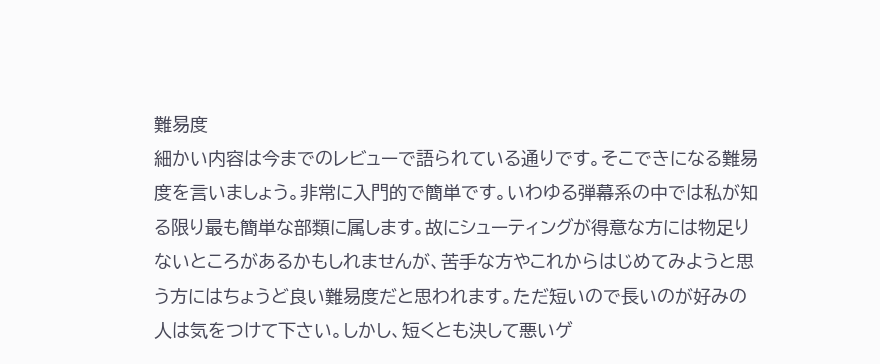難易度
細かい内容は今までのレビューで語られている通りです。そこできになる難易度を言いましょう。非常に入門的で簡単です。いわゆる弾幕系の中では私が知る限り最も簡単な部類に属します。故にシューティングが得意な方には物足りないところがあるかもしれませんが、苦手な方やこれからはじめてみようと思う方にはちょうど良い難易度だと思われます。ただ短いので長いのが好みの人は気をつけて下さい。しかし、短くとも決して悪いゲ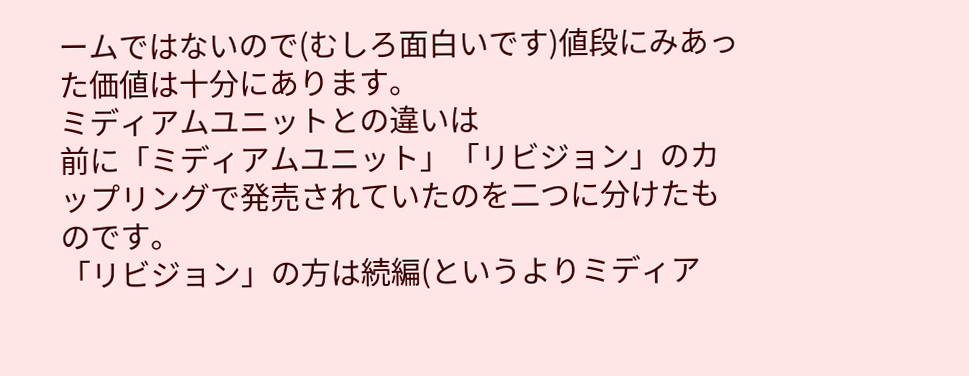ームではないので(むしろ面白いです)値段にみあった価値は十分にあります。
ミディアムユニットとの違いは
前に「ミディアムユニット」「リビジョン」のカップリングで発売されていたのを二つに分けたものです。
「リビジョン」の方は続編(というよりミディア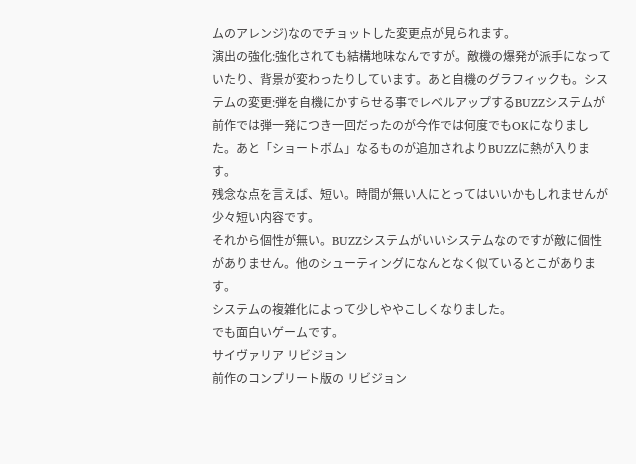ムのアレンジ)なのでチョットした変更点が見られます。
演出の強化:強化されても結構地味なんですが。敵機の爆発が派手になっていたり、背景が変わったりしています。あと自機のグラフィックも。システムの変更:弾を自機にかすらせる事でレベルアップするBUZZシステムが前作では弾一発につき一回だったのが今作では何度でもOKになりました。あと「ショートボム」なるものが追加されよりBUZZに熱が入ります。
残念な点を言えば、短い。時間が無い人にとってはいいかもしれませんが少々短い内容です。
それから個性が無い。BUZZシステムがいいシステムなのですが敵に個性がありません。他のシューティングになんとなく似ているとこがあります。
システムの複雑化によって少しややこしくなりました。
でも面白いゲームです。
サイヴァリア リビジョン
前作のコンプリート版の リビジョン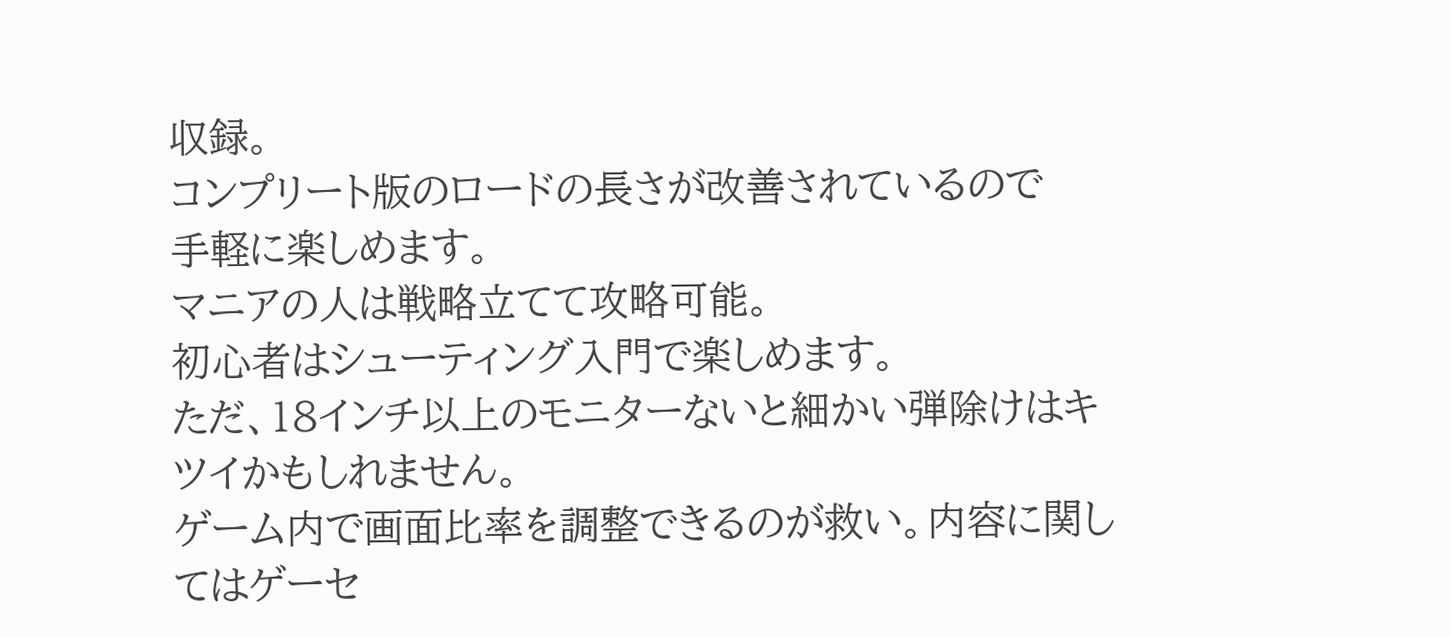収録。
コンプリート版のロードの長さが改善されているので
手軽に楽しめます。
マニアの人は戦略立てて攻略可能。
初心者はシューティング入門で楽しめます。
ただ、18インチ以上のモニターないと細かい弾除けはキツイかもしれません。
ゲーム内で画面比率を調整できるのが救い。内容に関してはゲーセ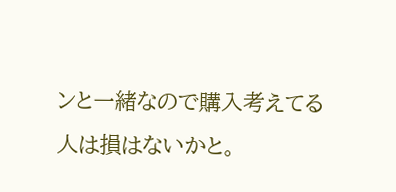ンと一緒なので購入考えてる人は損はないかと。